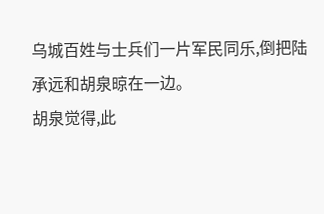乌城百姓与士兵们一片军民同乐,倒把陆承远和胡泉晾在一边。
胡泉觉得,此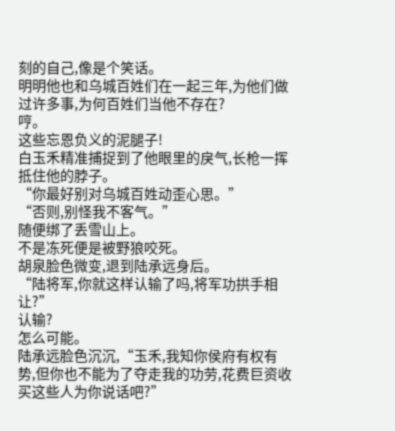刻的自己,像是个笑话。
明明他也和乌城百姓们在一起三年,为他们做过许多事,为何百姓们当他不存在?
哼。
这些忘恩负义的泥腿子!
白玉禾精准捕捉到了他眼里的戾气,长枪一挥抵住他的脖子。
“你最好别对乌城百姓动歪心思。”
“否则,别怪我不客气。”
随便绑了丢雪山上。
不是冻死便是被野狼咬死。
胡泉脸色微变,退到陆承远身后。
“陆将军,你就这样认输了吗,将军功拱手相让?”
认输?
怎么可能。
陆承远脸色沉沉,“玉禾,我知你侯府有权有势,但你也不能为了夺走我的功劳,花费巨资收买这些人为你说话吧?”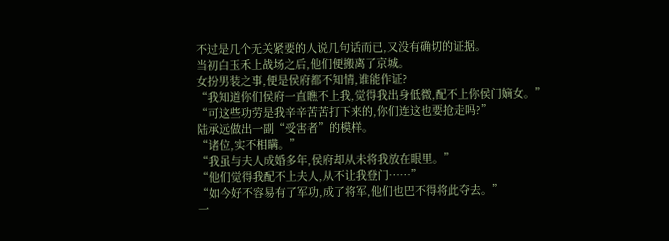不过是几个无关紧要的人说几句话而已,又没有确切的证据。
当初白玉禾上战场之后,他们便搬离了京城。
女扮男装之事,便是侯府都不知情,谁能作证?
“我知道你们侯府一直瞧不上我,觉得我出身低微,配不上你侯门嫡女。”
“可这些功劳是我辛辛苦苦打下来的,你们连这也要抢走吗?”
陆承远做出一副“受害者”的模样。
“诸位,实不相瞒。”
“我虽与夫人成婚多年,侯府却从未将我放在眼里。”
“他们觉得我配不上夫人,从不让我登门……”
“如今好不容易有了军功,成了将军,他们也巴不得将此夺去。”
一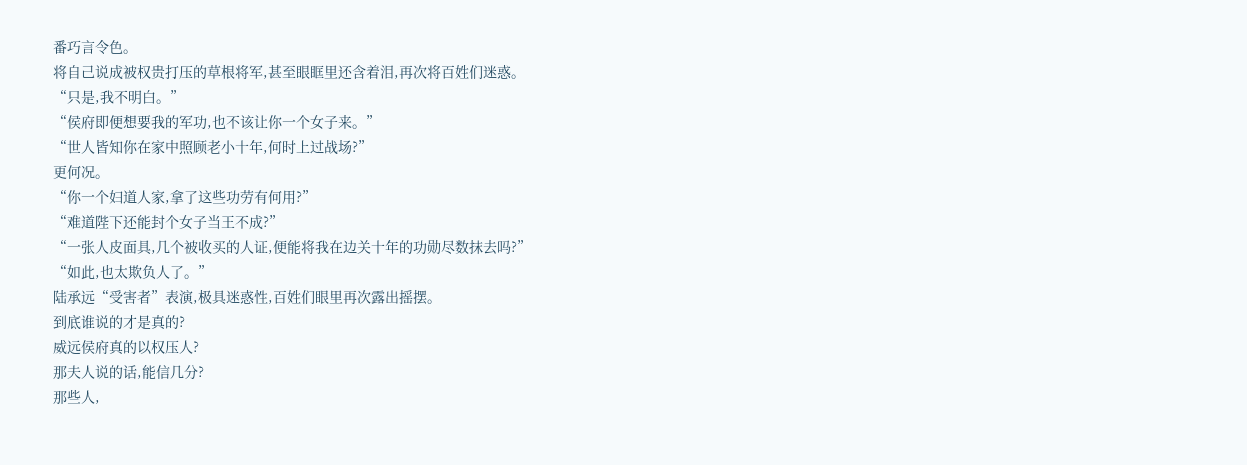番巧言令色。
将自己说成被权贵打压的草根将军,甚至眼眶里还含着泪,再次将百姓们迷惑。
“只是,我不明白。”
“侯府即便想要我的军功,也不该让你一个女子来。”
“世人皆知你在家中照顾老小十年,何时上过战场?”
更何况。
“你一个妇道人家,拿了这些功劳有何用?”
“难道陛下还能封个女子当王不成?”
“一张人皮面具,几个被收买的人证,便能将我在边关十年的功勋尽数抹去吗?”
“如此,也太欺负人了。”
陆承远“受害者”表演,极具迷惑性,百姓们眼里再次露出摇摆。
到底谁说的才是真的?
威远侯府真的以权压人?
那夫人说的话,能信几分?
那些人,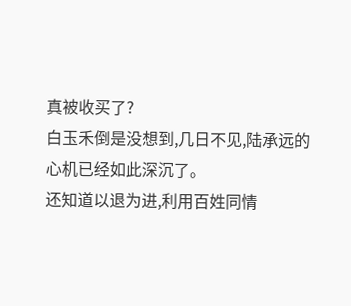真被收买了?
白玉禾倒是没想到,几日不见,陆承远的心机已经如此深沉了。
还知道以退为进,利用百姓同情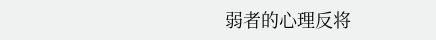弱者的心理反将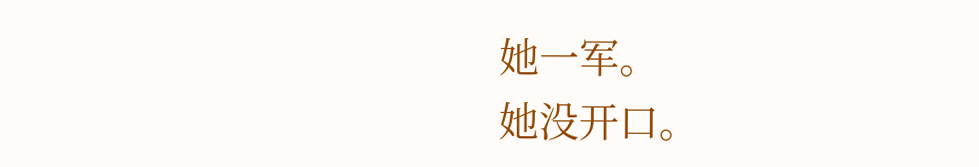她一军。
她没开口。